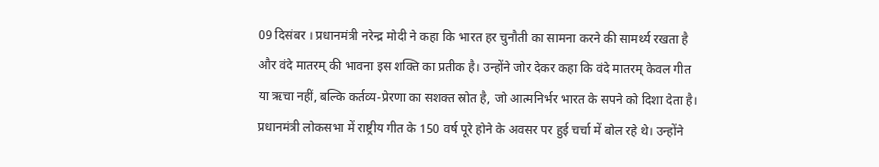09 दिसंबर । प्रधानमंत्री नरेन्द्र मोदी ने कहा कि भारत हर चुनौती का सामना करने की सामर्थ्य रखता है और वंदे मातरम् की भावना इस शक्ति का प्रतीक है। उन्होंने जोर देकर कहा कि वंदे मातरम् केवल गीत या ऋचा नहीं, बल्कि कर्तव्य-प्रेरणा का सशक्त स्रोत है, जो आत्मनिर्भर भारत के सपने को दिशा देता है। प्रधानमंत्री लोकसभा में राष्ट्रीय गीत के 150 वर्ष पूरे होने के अवसर पर हुई चर्चा में बोल रहे थे। उन्होंने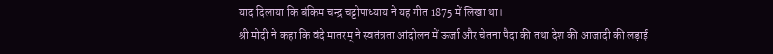याद दिलाया कि बंकिम चन्द्र चट्टोपाध्याय ने यह गीत 1875 में लिखा था।
श्री मोदी ने कहा कि वंदे मातरम् ने स्वतंत्रता आंदोलन में ऊर्जा और चेतना पैदा की तथा देश की आजादी की लड़ाई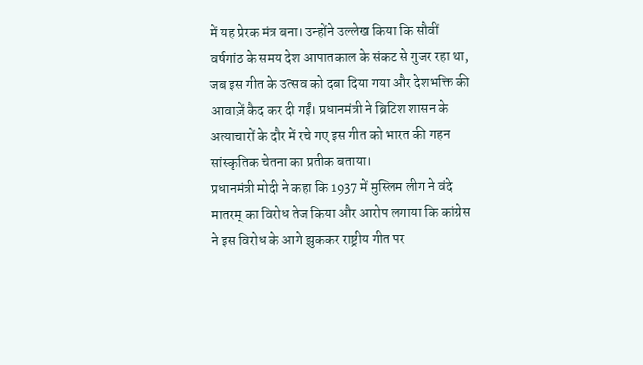में यह प्रेरक मंत्र बना। उन्होंने उल्लेख किया कि सौवीं वर्षगांठ के समय देश आपातकाल के संकट से गुजर रहा था, जब इस गीत के उत्सव को दबा दिया गया और देशभक्ति की आवाज़ें कैद कर दी गईं। प्रधानमंत्री ने ब्रिटिश शासन के अत्याचारों के दौर में रचे गए इस गीत को भारत की गहन सांस्कृतिक चेतना का प्रतीक बताया।
प्रधानमंत्री मोदी ने कहा कि 1937 में मुस्लिम लीग ने वंदे मातरम् का विरोध तेज किया और आरोप लगाया कि कांग्रेस ने इस विरोध के आगे झुककर राष्ट्रीय गीत पर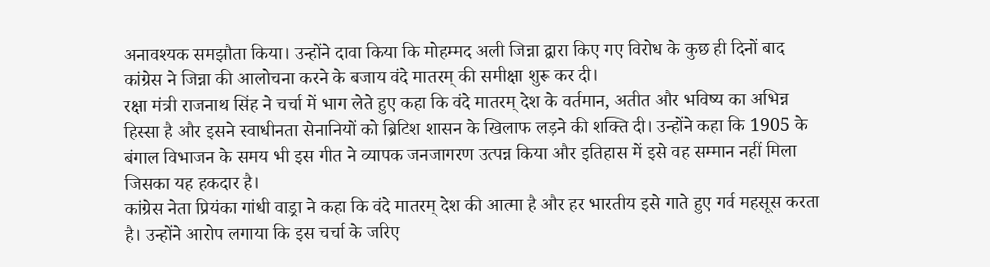अनावश्यक समझौता किया। उन्होंने दावा किया कि मोहम्मद अली जिन्ना द्वारा किए गए विरोध के कुछ ही दिनों बाद कांग्रेस ने जिन्ना की आलोचना करने के बजाय वंदे मातरम् की समीक्षा शुरू कर दी।
रक्षा मंत्री राजनाथ सिंह ने चर्चा में भाग लेते हुए कहा कि वंदे मातरम् देश के वर्तमान, अतीत और भविष्य का अभिन्न हिस्सा है और इसने स्वाधीनता सेनानियों को ब्रिटिश शासन के खिलाफ लड़ने की शक्ति दी। उन्होंने कहा कि 1905 के बंगाल विभाजन के समय भी इस गीत ने व्यापक जनजागरण उत्पन्न किया और इतिहास में इसे वह सम्मान नहीं मिला जिसका यह हकदार है।
कांग्रेस नेता प्रियंका गांधी वाड्रा ने कहा कि वंदे मातरम् देश की आत्मा है और हर भारतीय इसे गाते हुए गर्व महसूस करता है। उन्होंने आरोप लगाया कि इस चर्चा के जरिए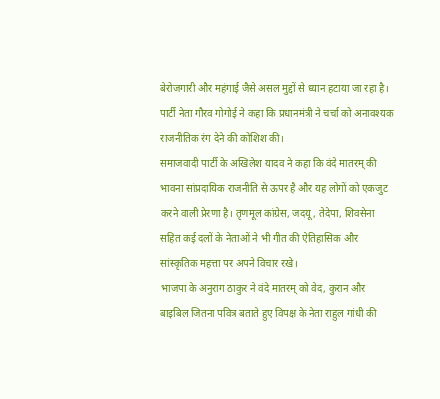बेरोजगारी और महंगाई जैसे असल मुद्दों से ध्यान हटाया जा रहा है। पार्टी नेता गौरव गोगोई ने कहा कि प्रधानमंत्री ने चर्चा को अनावश्यक राजनीतिक रंग देने की कोशिश की।
समाजवादी पार्टी के अखिलेश यादव ने कहा कि वंदे मातरम् की भावना सांप्रदायिक राजनीति से ऊपर है और यह लोगों को एकजुट करने वाली प्रेरणा है। तृणमूल कांग्रेस, जदयू, तेदेपा, शिवसेना सहित कई दलों के नेताओं ने भी गीत की ऐतिहासिक और सांस्कृतिक महत्ता पर अपने विचार रखे।
भाजपा के अनुराग ठाकुर ने वंदे मातरम् को वेद, कुरान और बाइबिल जितना पवित्र बताते हुए विपक्ष के नेता राहुल गांधी की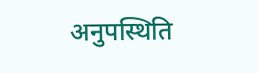अनुपस्थिति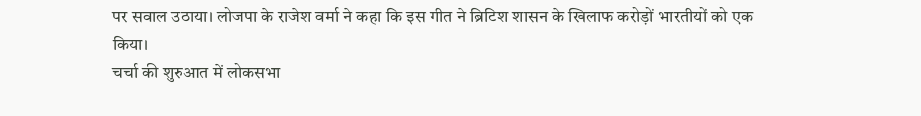पर सवाल उठाया। लोजपा के राजेश वर्मा ने कहा कि इस गीत ने ब्रिटिश शासन के खिलाफ करोड़ों भारतीयों को एक किया।
चर्चा की शुरुआत में लोकसभा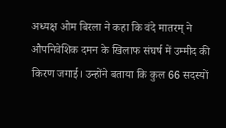अध्यक्ष ओम बिरला ने कहा कि वंदे मातरम् ने औपनिवेशिक दमन के खिलाफ संघर्ष में उम्मीद की किरण जगाई। उन्होंने बताया कि कुल 66 सदस्यों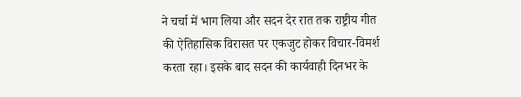ने चर्चा में भाग लिया और सदन देर रात तक राष्ट्रीय गीत की ऐतिहासिक विरासत पर एकजुट होकर विचार-विमर्श करता रहा। इसके बाद सदन की कार्यवाही दिनभर के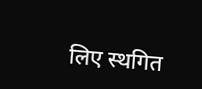लिए स्थगित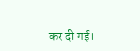कर दी गई।